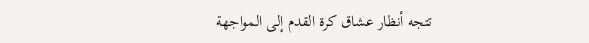تتجه أنظار عشاق كرة القدم إلى المواجهة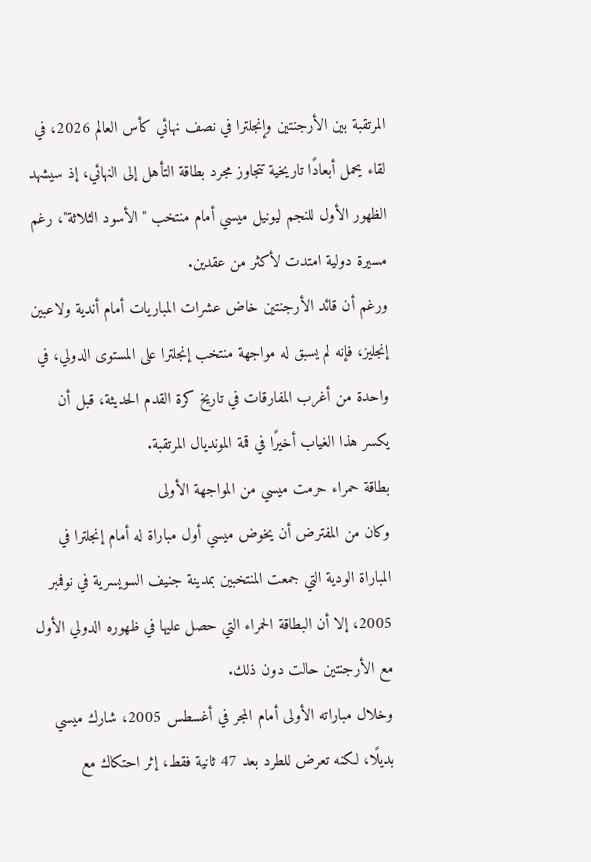المرتقبة بين الأرجنتين وإنجلترا في نصف نهائي كأس العالم 2026، في لقاء يحمل أبعادًا تاريخية تتجاوز مجرد بطاقة التأهل إلى النهائي، إذ سيشهد الظهور الأول للنجم ليونيل ميسي أمام منتخب "الأسود الثلاثة"، رغم مسيرة دولية امتدت لأكثر من عقدين.
ورغم أن قائد الأرجنتين خاض عشرات المباريات أمام أندية ولاعبين إنجليز، فإنه لم يسبق له مواجهة منتخب إنجلترا على المستوى الدولي، في واحدة من أغرب المفارقات في تاريخ كرة القدم الحديثة، قبل أن يكسر هذا الغياب أخيرًا في قمة المونديال المرتقبة.
بطاقة حمراء حرمت ميسي من المواجهة الأولى
وكان من المفترض أن يخوض ميسي أول مباراة له أمام إنجلترا في المباراة الودية التي جمعت المنتخبين بمدينة جنيف السويسرية في نوفمبر 2005، إلا أن البطاقة الحمراء التي حصل عليها في ظهوره الدولي الأول مع الأرجنتين حالت دون ذلك.
وخلال مباراته الأولى أمام المجر في أغسطس 2005، شارك ميسي بديلًا، لكنه تعرض للطرد بعد 47 ثانية فقط، إثر احتكاك مع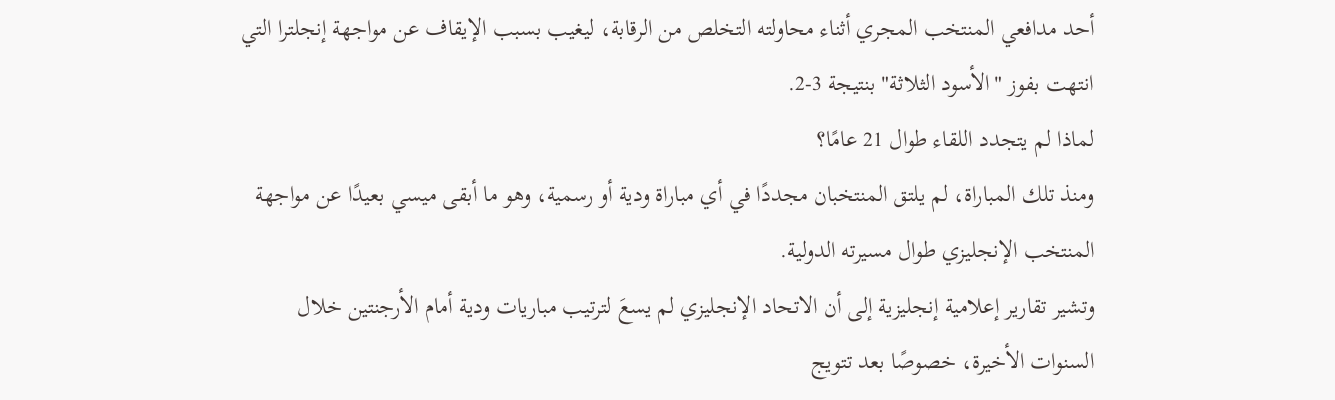أحد مدافعي المنتخب المجري أثناء محاولته التخلص من الرقابة، ليغيب بسبب الإيقاف عن مواجهة إنجلترا التي انتهت بفوز "الأسود الثلاثة" بنتيجة 3-2.
لماذا لم يتجدد اللقاء طوال 21 عامًا؟
ومنذ تلك المباراة، لم يلتق المنتخبان مجددًا في أي مباراة ودية أو رسمية، وهو ما أبقى ميسي بعيدًا عن مواجهة المنتخب الإنجليزي طوال مسيرته الدولية.
وتشير تقارير إعلامية إنجليزية إلى أن الاتحاد الإنجليزي لم يسعَ لترتيب مباريات ودية أمام الأرجنتين خلال السنوات الأخيرة، خصوصًا بعد تتويج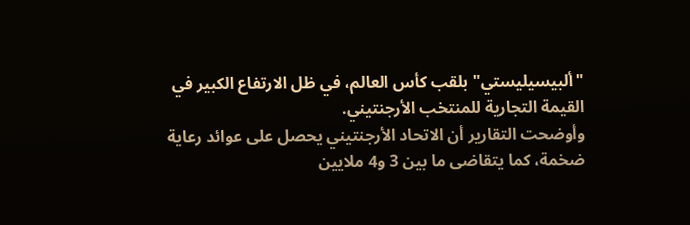"ألبيسيليستي" بلقب كأس العالم، في ظل الارتفاع الكبير في القيمة التجارية للمنتخب الأرجنتيني.
وأوضحت التقارير أن الاتحاد الأرجنتيني يحصل على عوائد رعاية ضخمة، كما يتقاضى ما بين 3 و4 ملايين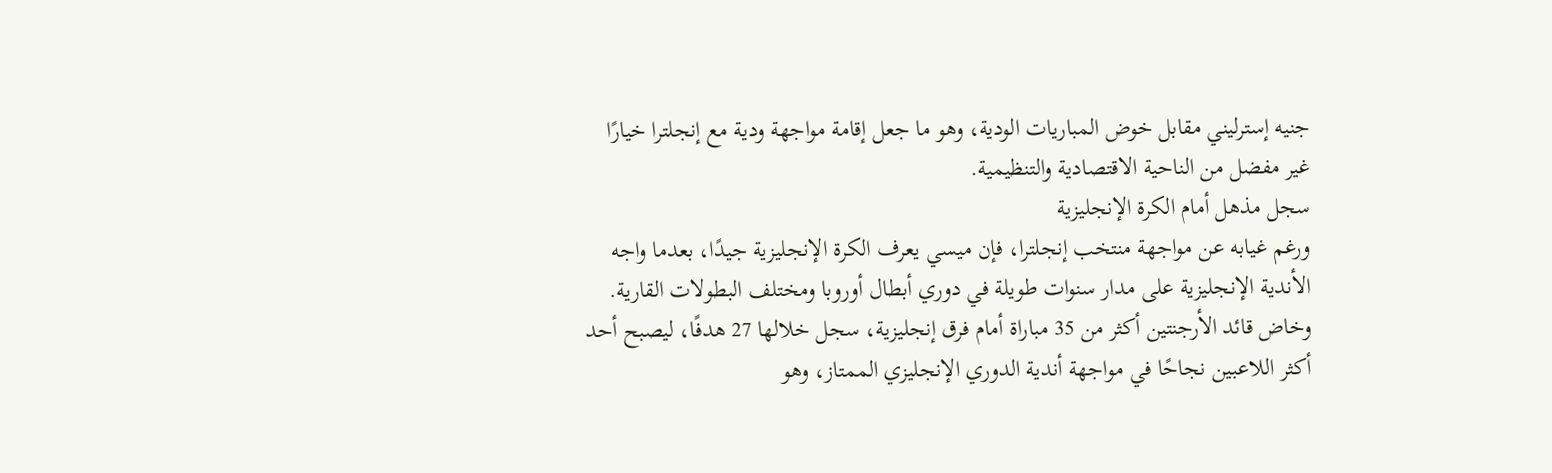جنيه إسترليني مقابل خوض المباريات الودية، وهو ما جعل إقامة مواجهة ودية مع إنجلترا خيارًا غير مفضل من الناحية الاقتصادية والتنظيمية.
سجل مذهل أمام الكرة الإنجليزية
ورغم غيابه عن مواجهة منتخب إنجلترا، فإن ميسي يعرف الكرة الإنجليزية جيدًا، بعدما واجه الأندية الإنجليزية على مدار سنوات طويلة في دوري أبطال أوروبا ومختلف البطولات القارية.
وخاض قائد الأرجنتين أكثر من 35 مباراة أمام فرق إنجليزية، سجل خلالها 27 هدفًا، ليصبح أحد أكثر اللاعبين نجاحًا في مواجهة أندية الدوري الإنجليزي الممتاز، وهو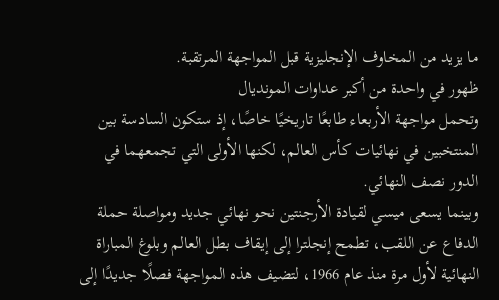ما يزيد من المخاوف الإنجليزية قبل المواجهة المرتقبة.
ظهور في واحدة من أكبر عداوات المونديال
وتحمل مواجهة الأربعاء طابعًا تاريخيًا خاصًا، إذ ستكون السادسة بين المنتخبين في نهائيات كأس العالم، لكنها الأولى التي تجمعهما في الدور نصف النهائي.
وبينما يسعى ميسي لقيادة الأرجنتين نحو نهائي جديد ومواصلة حملة الدفاع عن اللقب، تطمح إنجلترا إلى إيقاف بطل العالم وبلوغ المباراة النهائية لأول مرة منذ عام 1966، لتضيف هذه المواجهة فصلًا جديدًا إلى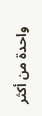واحدة من أكثر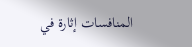المنافسات إثارة في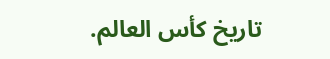تاريخ كأس العالم.